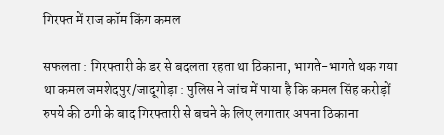गिरफ्त में राज कॉम किंग कमल

सफलता : गिरफ्तारी के डर से बदलता रहता था ठिकाना, भागते-भागते थक गया था कमल जमशेदपुर/जादूगोड़ा : पुलिस ने जांच में पाया है कि कमल सिंह करोड़ों रुपये की ठगी के बाद गिरफ्तारी से बचने के लिए लगातार अपना ठिकाना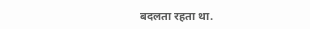बदलता रहता था.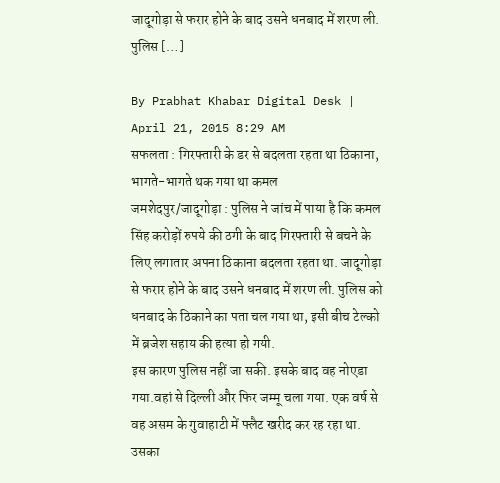जादूगोड़ा से फरार होने के बाद उसने धनबाद में शरण ली. पुलिस […]

By Prabhat Khabar Digital Desk | April 21, 2015 8:29 AM
सफलता : गिरफ्तारी के डर से बदलता रहता था ठिकाना, भागते-भागते थक गया था कमल
जमशेदपुर/जादूगोड़ा : पुलिस ने जांच में पाया है कि कमल सिंह करोड़ों रुपये की ठगी के बाद गिरफ्तारी से बचने के लिए लगातार अपना ठिकाना बदलता रहता था. जादूगोड़ा से फरार होने के बाद उसने धनबाद में शरण ली. पुलिस को धनबाद के ठिकाने का पता चल गया था, इसी बीच टेल्को में ब्रजेश सहाय की हत्या हो गयी.
इस कारण पुलिस नहीं जा सकी. इसके बाद वह नोएडा गया.वहां से दिल्ली और फिर जम्मू चला गया. एक वर्ष से वह असम के गुवाहाटी में फ्लैट खरीद कर रह रहा था. उसका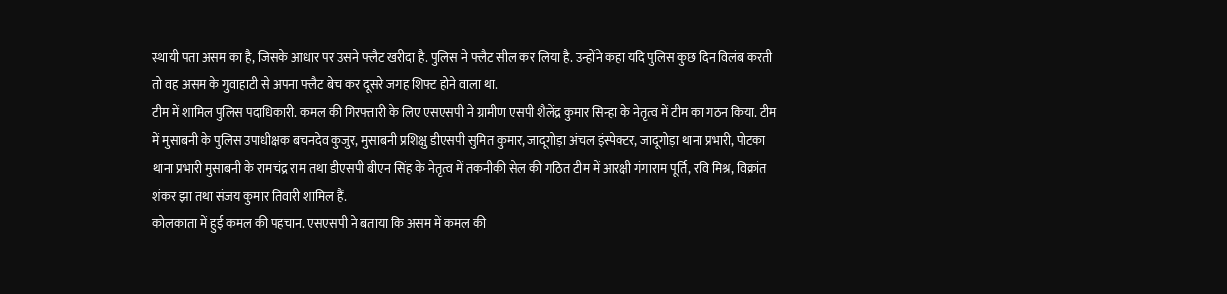स्थायी पता असम का है, जिसके आधार पर उसने फ्लैट खरीदा है. पुलिस ने फ्लैट सील कर लिया है. उन्होंने कहा यदि पुलिस कुछ दिन विलंब करती तो वह असम के गुवाहाटी से अपना फ्लैट बेच कर दूसरे जगह शिफ्ट होने वाला था.
टीम में शामिल पुलिस पदाधिकारी. कमल की गिरफ्तारी के लिए एसएसपी ने ग्रामीण एसपी शैलेंद्र कुमार सिन्हा के नेतृत्व में टीम का गठन किया. टीम में मुसाबनी के पुलिस उपाधीक्षक बचनदेव कुजुर, मुसाबनी प्रशिक्षु डीएसपी सुमित कुमार, जादूगोड़ा अंचल इंस्पेक्टर, जादूगोड़ा थाना प्रभारी, पोटका थाना प्रभारी मुसाबनी के रामचंद्र राम तथा डीएसपी बीएन सिंह के नेतृत्व में तकनीकी सेल की गठित टीम में आरक्षी गंगाराम पूर्ति, रवि मिश्र, विक्रांत शंकर झा तथा संजय कुमार तिवारी शामिल हैं.
कोलकाता में हुई कमल की पहचान. एसएसपी ने बताया कि असम में कमल की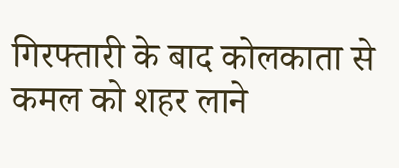गिरफ्तारी के बाद कोलकाता से कमल को शहर लाने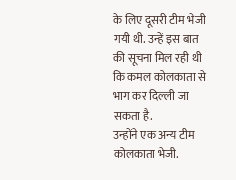के लिए दूसरी टीम भेजी गयी थी. उन्हें इस बात की सूचना मिल रही थी कि कमल कोलकाता से भाग कर दिल्ली जा सकता है.
उन्होंने एक अन्य टीम कोलकाता भेजी.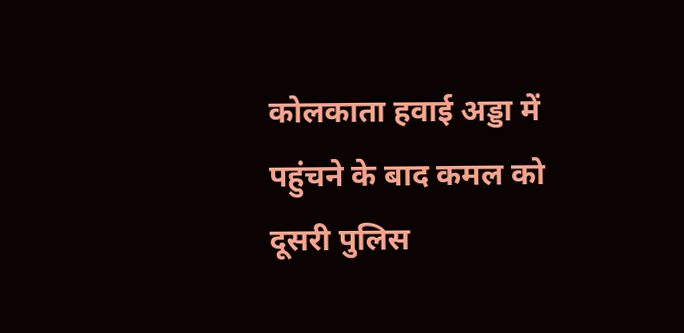कोलकाता हवाई अड्डा में पहुंचने के बाद कमल को दूसरी पुलिस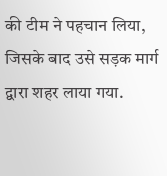की टीम ने पहचान लिया, जिसके बाद उसे सड़क मार्ग द्वारा शहर लाया गया.